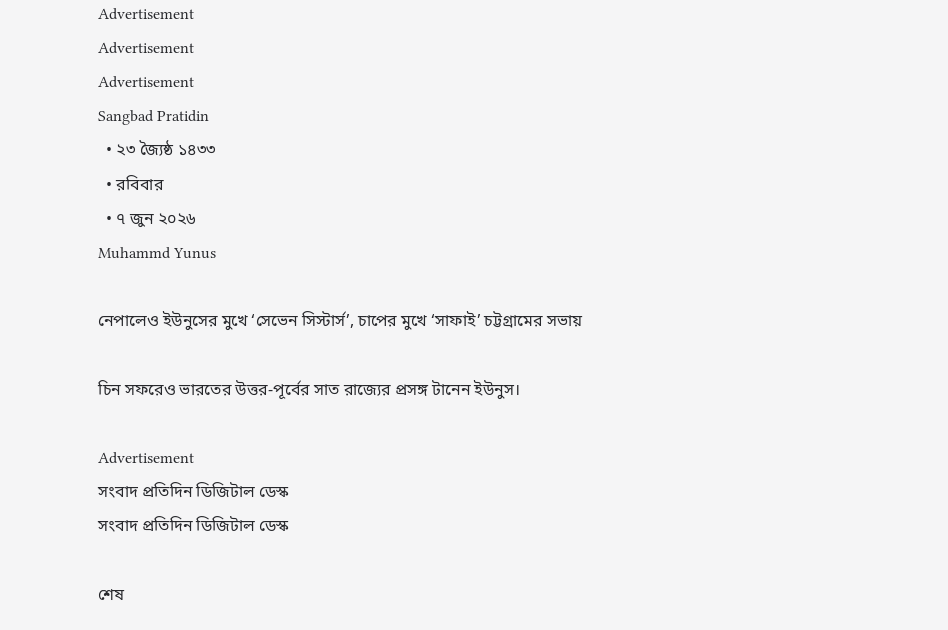Advertisement
Advertisement
Advertisement
Sangbad Pratidin
  • ২৩ জ্যৈষ্ঠ ১৪৩৩
  • রবিবার
  • ৭ জুন ২০২৬
Muhammd Yunus

নেপালেও ইউনুসের মুখে ‘সেভেন সিস্টার্স’, চাপের মুখে ‘সাফাই’ চট্টগ্রামের সভায়

চিন সফরেও ভারতের উত্তর-পূর্বের সাত রাজ্যের প্রসঙ্গ টানেন ইউনুস।

Advertisement
সংবাদ প্রতিদিন ডিজিটাল ডেস্ক
সংবাদ প্রতিদিন ডিজিটাল ডেস্ক

শেষ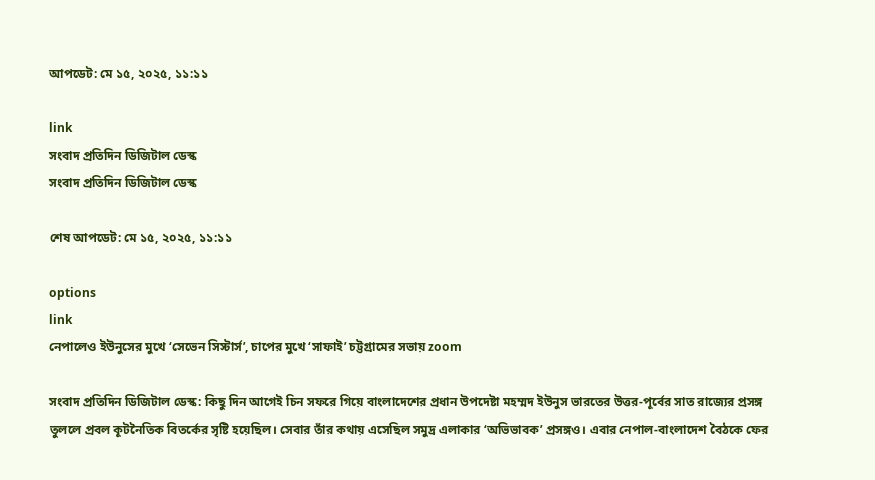আপডেট: মে ১৫, ২০২৫, ১১:১১

link
সংবাদ প্রতিদিন ডিজিটাল ডেস্ক
সংবাদ প্রতিদিন ডিজিটাল ডেস্ক

শেষ আপডেট: মে ১৫, ২০২৫, ১১:১১

options
link
নেপালেও ইউনুসের মুখে ‘সেভেন সিস্টার্স’, চাপের মুখে ‘সাফাই’ চট্টগ্রামের সভায় zoom

সংবাদ প্রতিদিন ডিজিটাল ডেস্ক: কিছু দিন আগেই চিন সফরে গিয়ে বাংলাদেশের প্রধান উপদেষ্টা মহম্মদ ইউনুস ভারতের উত্তর-পূর্বের সাত রাজ্যের প্রসঙ্গ তুললে প্রবল কূটনৈতিক বিতর্কের সৃষ্টি হয়েছিল। সেবার তাঁর কথায় এসেছিল সমুদ্র এলাকার ‘অভিভাবক’ প্রসঙ্গও। এবার নেপাল-বাংলাদেশ বৈঠকে ফের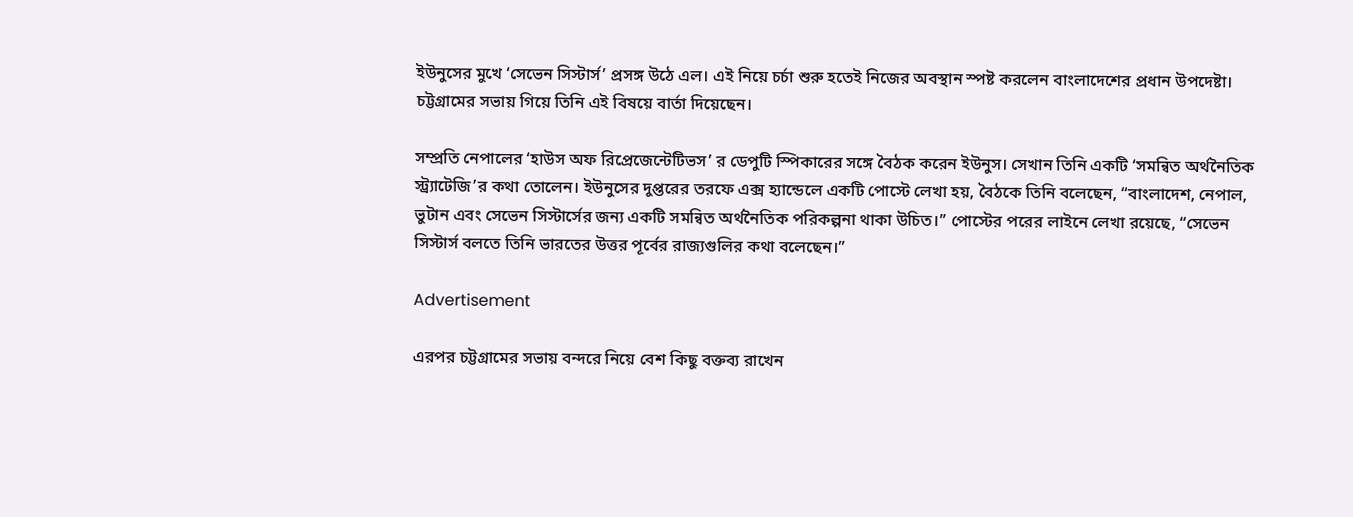ইউনুসের মুখে ‘সেভেন সিস্টার্স’ প্রসঙ্গ উঠে এল। এই নিয়ে চর্চা শুরু হতেই নিজের অবস্থান স্পষ্ট করলেন বাংলাদেশের প্রধান উপদেষ্টা। চট্টগ্রামের সভায় গিয়ে তিনি এই বিষয়ে বার্তা দিয়েছেন।

সম্প্রতি নেপালের ‘হাউস অফ রিপ্রেজেন্টেটিভস’ র ডেপুটি স্পিকারের সঙ্গে বৈঠক করেন ইউনুস। সেখান তিনি একটি ‘সমন্বিত অর্থনৈতিক স্ট্র্যাটেজি’র কথা তোলেন। ইউনুসের দুপ্তরের তরফে এক্স হ্যান্ডেলে একটি পোস্টে লেখা হয়, বৈঠকে তিনি বলেছেন, “বাংলাদেশ, নেপাল, ভুটান এবং সেভেন সিস্টার্সের জন্য একটি সমন্বিত অর্থনৈতিক পরিকল্পনা থাকা উচিত।’’ পোস্টের পরের লাইনে লেখা রয়েছে, “সেভেন সিস্টার্স বলতে তিনি ভারতের উত্তর পূর্বের রাজ্যগুলির কথা বলেছেন।”

Advertisement

এরপর চট্টগ্রামের সভায় বন্দরে নিয়ে বেশ কিছু বক্তব্য রাখেন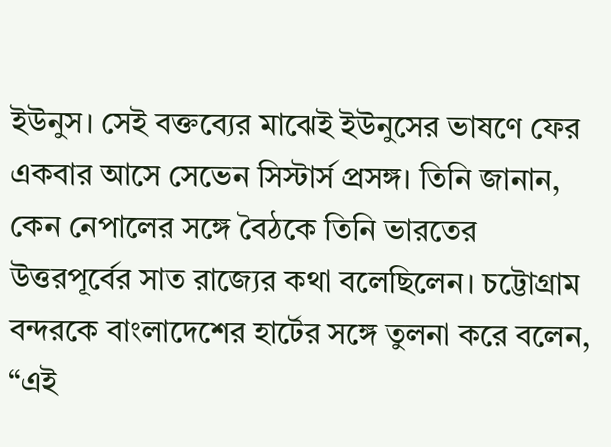ইউনুস। সেই বক্তব্যের মাঝেই ইউনুসের ভাষণে ফের একবার আসে সেভেন সিস্টার্স প্রসঙ্গ। তিনি জানান, কেন নেপালের সঙ্গে বৈঠকে তিনি ভারতের উত্তরপূর্বের সাত রাজ্যের কথা বলেছিলেন। চট্টোগ্রাম বন্দরকে বাংলাদেশের হার্টের সঙ্গে তুলনা করে বলেন, “এই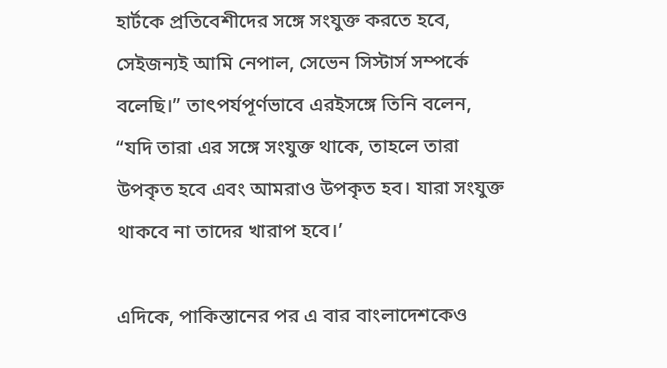হার্টকে প্রতিবেশীদের সঙ্গে সংযুক্ত করতে হবে, সেইজন্যই আমি নেপাল, সেভেন সিস্টার্স সম্পর্কে বলেছি।” তাৎপর্যপূর্ণভাবে এরইসঙ্গে তিনি বলেন, “যদি তারা এর সঙ্গে সংযুক্ত থাকে, তাহলে তারা উপকৃত হবে এবং আমরাও উপকৃত হব। যারা সংযুক্ত থাকবে না তাদের খারাপ হবে।’

এদিকে, পাকিস্তানের পর এ বার বাংলাদেশকেও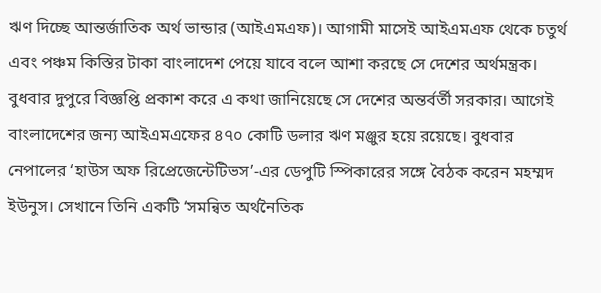ঋণ দিচ্ছে আন্তর্জাতিক অর্থ ভান্ডার (আইএমএফ)। আগামী মাসেই আইএমএফ থেকে চতুর্থ এবং পঞ্চম কিস্তির টাকা বাংলাদেশ পেয়ে যাবে বলে আশা করছে সে দেশের অর্থমন্ত্রক। বুধবার দুপুরে বিজ্ঞপ্তি প্রকাশ করে এ কথা জানিয়েছে সে দেশের অন্তর্বর্তী সরকার। আগেই বাংলাদেশের জন্য আইএমএফের ৪৭০ কোটি ডলার ঋণ মঞ্জুর হয়ে রয়েছে। বুধবার নেপালের ‘হাউস অফ রিপ্রেজেন্টেটিভস’-এর ডেপুটি স্পিকারের সঙ্গে বৈঠক করেন মহম্মদ ইউনুস। সেখানে তিনি একটি ‘সমন্বিত অর্থনৈতিক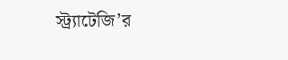স্ট্র্যাটেজি’র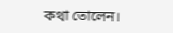কথা তোলেন।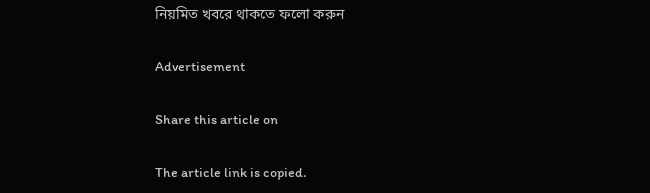নিয়মিত খবরে থাকতে ফলো করুন

Advertisement

Share this article on

The article link is copied.